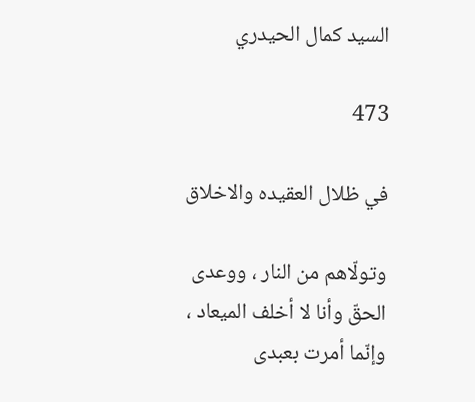السيد كمال الحيدري

473

في ظلال العقيده والاخلاق

وتولّاهم من النار ، ووعدى الحقّ وأنا لا أخلف الميعاد ، وإنّما أمرت بعبدى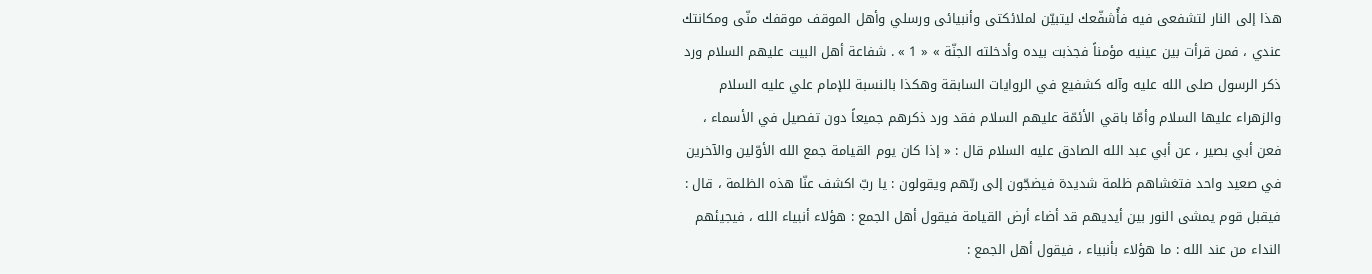هذا إلى النار لتشفعى فيه فأُشفّعك ليتبيّن لملائكتى وأنبيائى ورسلي وأهل الموقف موقفك منّى ومكانتك عندي ، فمن قرأت بين عينيه مؤمناً فجذبت بيده وأدخلته الجنّة » « 1 » . شفاعة أهل البيت عليهم السلام ورد ذكر الرسول صلى الله عليه وآله كشفيع في الروايات السابقة وهكذا بالنسبة للإمام علي عليه السلام والزهراء عليها السلام وأمّا باقي الأئمّة عليهم السلام فقد ورد ذكرهم جميعاً دون تفصيل في الأسماء ، فعن أبي بصير ، عن أبي عبد الله الصادق عليه السلام قال : « إذا كان يوم القيامة جمع الله الأوّلين والآخرين في صعيد واحد فتغشاهم ظلمة شديدة فيضجّون إلى ربّهم ويقولون : يا ربّ اكشف عنّا هذه الظلمة ، قال : فيقبل قوم يمشى النور بين أيديهم قد أضاء أرض القيامة فيقول أهل الجمع : هؤلاء أنبياء الله ، فيجيئهم النداء من عند الله : ما هؤلاء بأنبياء ، فيقول أهل الجمع :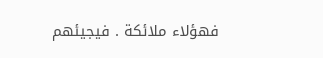فهؤلاء ملائكة . فيجيئهم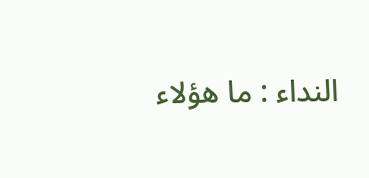النداء : ما هؤلاء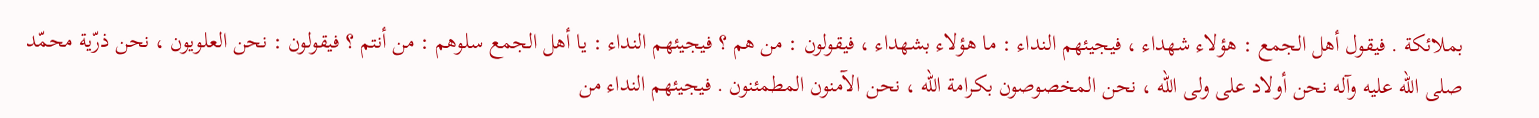بملائكة . فيقول أهل الجمع : هؤلاء شهداء ، فيجيئهم النداء : ما هؤلاء بشهداء ، فيقولون : من هم ؟ فيجيئهم النداء : يا أهل الجمع سلوهم : من أنتم ؟ فيقولون : نحن العلويون ، نحن ذرّية محمّد صلى الله عليه وآله نحن أولاد على ولى الله ، نحن المخصوصون بكرامة الله ، نحن الآمنون المطمئنون . فيجيئهم النداء من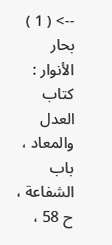--> ( 1 ) بحار الأنوار : كتاب العدل والمعاد ، باب الشفاعة ، ح 58 ،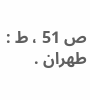ص 51 ، ط : طهران .